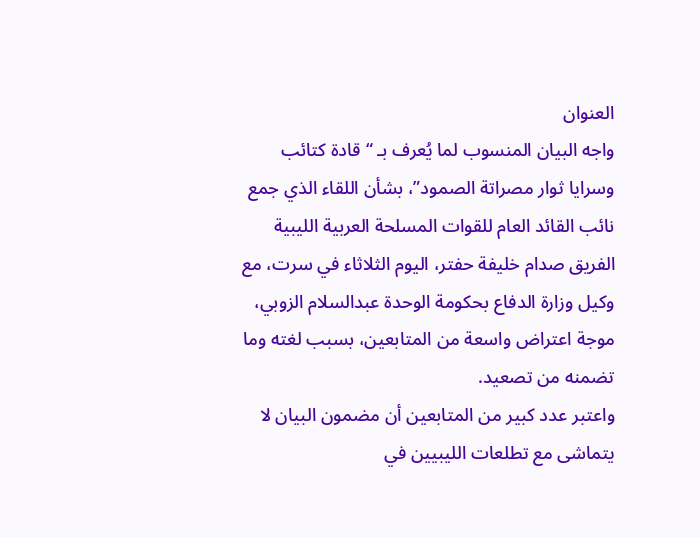العنوان
واجه البيان المنسوب لما يُعرف بـ “قادة كتائب وسرايا ثوار مصراتة الصمود”، بشأن اللقاء الذي جمع نائب القائد العام للقوات المسلحة العربية الليبية الفريق صدام خليفة حفتر، اليوم الثلاثاء في سرت، مع وكيل وزارة الدفاع بحكومة الوحدة عبدالسلام الزوبي، موجة اعتراض واسعة من المتابعين، بسبب لغته وما تضمنه من تصعيد.
واعتبر عدد كبير من المتابعين أن مضمون البيان لا يتماشى مع تطلعات الليبيين في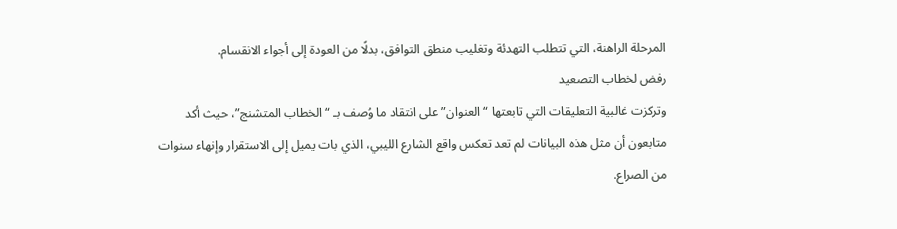المرحلة الراهنة، التي تتطلب التهدئة وتغليب منطق التوافق، بدلًا من العودة إلى أجواء الانقسام.
رفض لخطاب التصعيد
وتركزت غالبية التعليقات التي تابعتها “العنوان” على انتقاد ما وُصف بـ “الخطاب المتشنج”، حيث أكد متابعون أن مثل هذه البيانات لم تعد تعكس واقع الشارع الليبي، الذي بات يميل إلى الاستقرار وإنهاء سنوات من الصراع.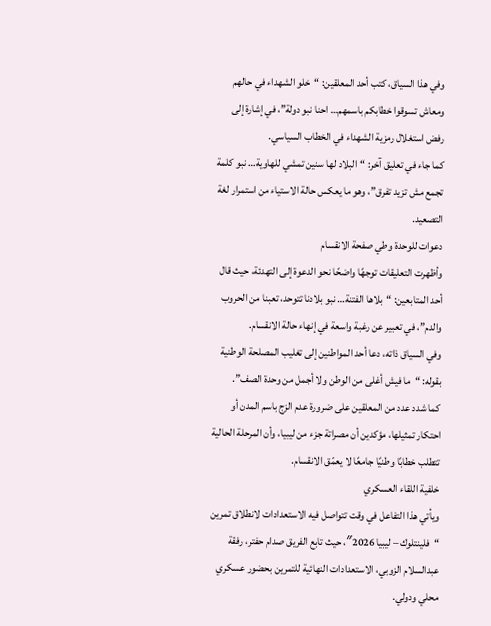وفي هذا السياق، كتب أحد المعلقين: “خلو الشهداء في حالهم ومعاش تسوقوا خطابكم باسمهم… احنا نبو دولة”، في إشارة إلى رفض استغلال رمزية الشهداء في الخطاب السياسي.
كما جاء في تعليق آخر: “البلاد لها سنين تمشي للهاوية… نبو كلمة تجمع مش تزيد تفرق”، وهو ما يعكس حالة الاستياء من استمرار لغة التصعيد.
دعوات للوحدة وطي صفحة الانقسام
وأظهرت التعليقات توجهًا واضحًا نحو الدعوة إلى التهدئة، حيث قال أحد المتابعين: “بلاها الفتنة… نبو بلادنا تتوحد، تعبنا من الحروب والدم”، في تعبير عن رغبة واسعة في إنهاء حالة الانقسام.
وفي السياق ذاته، دعا أحد المواطنين إلى تغليب المصلحة الوطنية بقوله: “ما فيش أغلى من الوطن ولا أجمل من وحدة الصف”.
كما شدد عدد من المعلقين على ضرورة عدم الزج باسم المدن أو احتكار تمثيلها، مؤكدين أن مصراتة جزء من ليبيا، وأن المرحلة الحالية تتطلب خطابًا وطنيًا جامعًا لا يعمّق الانقسام.
خلفية اللقاء العسكري
ويأتي هذا التفاعل في وقت تتواصل فيه الاستعدادات لانطلاق تمرين “فلينتلوك – ليبيا 2026″، حيث تابع الفريق صدام حفتر، رفقة عبدالسلام الزوبي، الاستعدادات النهائية للتمرين بحضور عسكري محلي ودولي.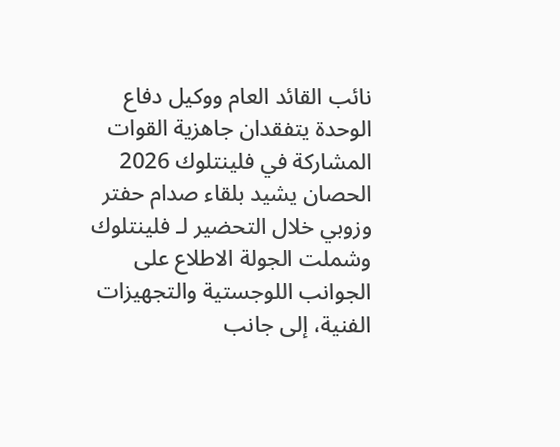نائب القائد العام ووكيل دفاع الوحدة يتفقدان جاهزية القوات المشاركة في فلينتلوك 2026
الحصان يشيد بلقاء صدام حفتر وزوبي خلال التحضير لـ فلينتلوك
وشملت الجولة الاطلاع على الجوانب اللوجستية والتجهيزات الفنية، إلى جانب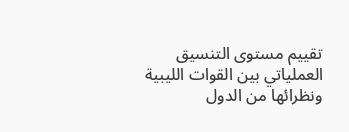تقييم مستوى التنسيق العملياتي بين القوات الليبية ونظرائها من الدول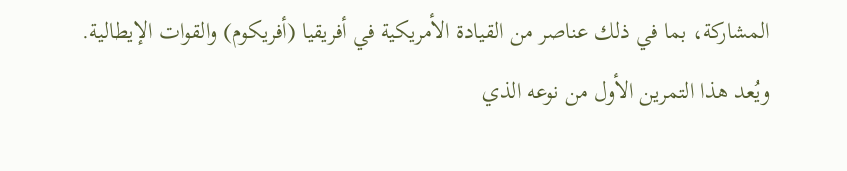المشاركة، بما في ذلك عناصر من القيادة الأمريكية في أفريقيا (أفريكوم) والقوات الإيطالية.
ويُعد هذا التمرين الأول من نوعه الذي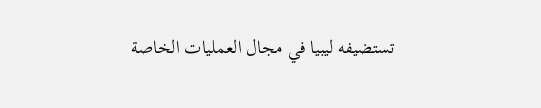تستضيفه ليبيا في مجال العمليات الخاصة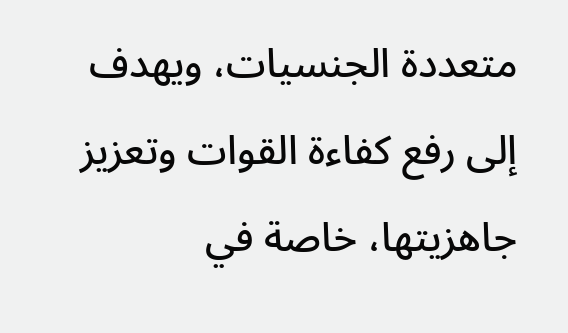متعددة الجنسيات، ويهدف إلى رفع كفاءة القوات وتعزيز جاهزيتها، خاصة في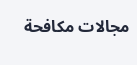مجالات مكافحة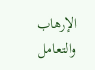الإرهاب والتعامل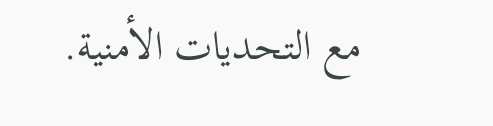مع التحديات الأمنية.